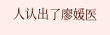人认出了廖媛医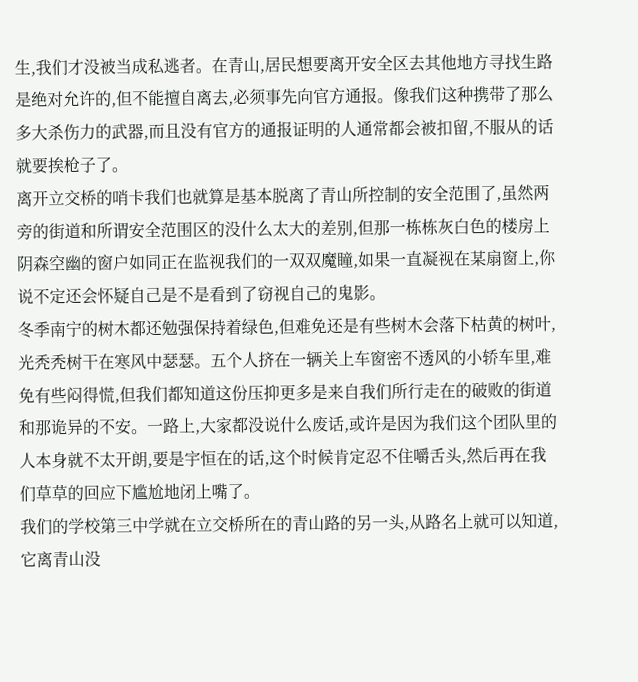生,我们才没被当成私逃者。在青山,居民想要离开安全区去其他地方寻找生路是绝对允许的,但不能擅自离去,必须事先向官方通报。像我们这种携带了那么多大杀伤力的武器,而且没有官方的通报证明的人通常都会被扣留,不服从的话就要挨枪子了。
离开立交桥的哨卡我们也就算是基本脱离了青山所控制的安全范围了,虽然两旁的街道和所谓安全范围区的没什么太大的差别,但那一栋栋灰白色的楼房上阴森空幽的窗户如同正在监视我们的一双双魔瞳,如果一直凝视在某扇窗上,你说不定还会怀疑自己是不是看到了窃视自己的鬼影。
冬季南宁的树木都还勉强保持着绿色,但难免还是有些树木会落下枯黄的树叶,光秃秃树干在寒风中瑟瑟。五个人挤在一辆关上车窗密不透风的小轿车里,难免有些闷得慌,但我们都知道这份压抑更多是来自我们所行走在的破败的街道和那诡异的不安。一路上,大家都没说什么废话,或许是因为我们这个团队里的人本身就不太开朗,要是宇恒在的话,这个时候肯定忍不住嚼舌头,然后再在我们草草的回应下尴尬地闭上嘴了。
我们的学校第三中学就在立交桥所在的青山路的另一头,从路名上就可以知道,它离青山没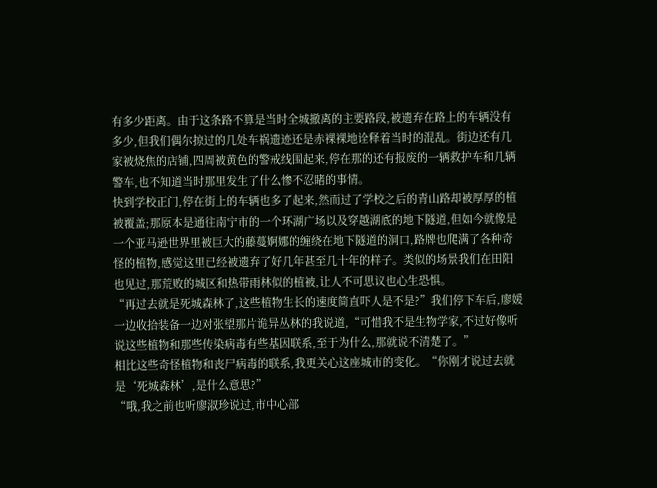有多少距离。由于这条路不算是当时全城撤离的主要路段,被遗弃在路上的车辆没有多少,但我们偶尔掠过的几处车祸遗迹还是赤裸裸地诠释着当时的混乱。街边还有几家被烧焦的店铺,四周被黄色的警戒线围起来,停在那的还有报废的一辆救护车和几辆警车,也不知道当时那里发生了什么惨不忍睹的事情。
快到学校正门,停在街上的车辆也多了起来,然而过了学校之后的青山路却被厚厚的植被覆盖;那原本是通往南宁市的一个环湖广场以及穿越湖底的地下隧道,但如今就像是一个亚马逊世界里被巨大的藤蔓婀娜的缠绕在地下隧道的洞口,路牌也爬满了各种奇怪的植物,感觉这里已经被遗弃了好几年甚至几十年的样子。类似的场景我们在田阳也见过,那荒败的城区和热带雨林似的植被,让人不可思议也心生恐惧。
“再过去就是死城森林了,这些植物生长的速度简直吓人是不是?”我们停下车后,廖媛一边收拾装备一边对张望那片诡异丛林的我说道,“可惜我不是生物学家,不过好像听说这些植物和那些传染病毒有些基因联系,至于为什么,那就说不清楚了。”
相比这些奇怪植物和丧尸病毒的联系,我更关心这座城市的变化。“你刚才说过去就是‘死城森林’,是什么意思?”
“哦,我之前也听廖淑珍说过,市中心部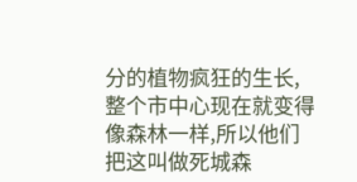分的植物疯狂的生长,整个市中心现在就变得像森林一样,所以他们把这叫做死城森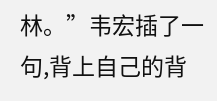林。”韦宏插了一句,背上自己的背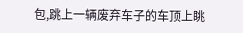包,跳上一辆废弃车子的车顶上眺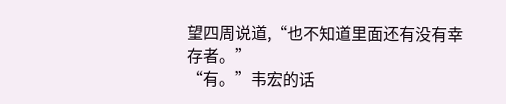望四周说道,“也不知道里面还有没有幸存者。”
“有。”韦宏的话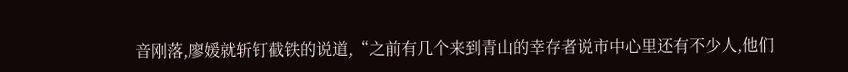音刚落,廖媛就斩钉截铁的说道,“之前有几个来到青山的幸存者说市中心里还有不少人,他们